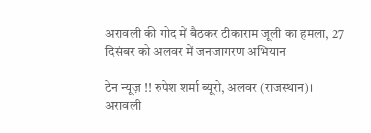अरावली की गोद में बैठकर टीकाराम जूली का हमला, 27 दिसंबर को अलवर में जनजागरण अभियान

टेन न्यूज़ !! रुपेश शर्मा ब्यूरो, अलवर (राजस्थान)।
अरावली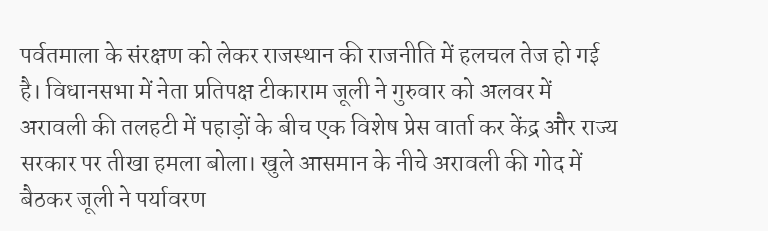पर्वतमाला के संरक्षण को लेकर राजस्थान की राजनीति में हलचल तेज हो गई है। विधानसभा में नेता प्रतिपक्ष टीकाराम जूली ने गुरुवार को अलवर में अरावली की तलहटी में पहाड़ों के बीच एक विशेष प्रेस वार्ता कर केंद्र और राज्य सरकार पर तीखा हमला बोला। खुले आसमान के नीचे अरावली की गोद में बैठकर जूली ने पर्यावरण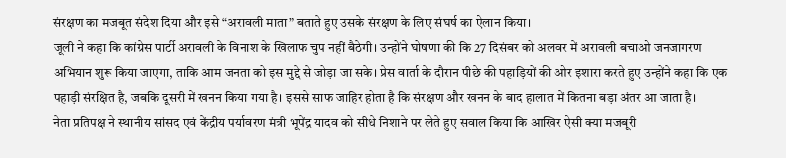संरक्षण का मजबूत संदेश दिया और इसे “अरावली माता” बताते हुए उसके संरक्षण के लिए संघर्ष का ऐलान किया।
जूली ने कहा कि कांग्रेस पार्टी अरावली के विनाश के खिलाफ चुप नहीं बैठेगी। उन्होंने घोषणा की कि 27 दिसंबर को अलवर में अरावली बचाओ जनजागरण अभियान शुरू किया जाएगा, ताकि आम जनता को इस मुद्दे से जोड़ा जा सके। प्रेस वार्ता के दौरान पीछे की पहाड़ियों की ओर इशारा करते हुए उन्होंने कहा कि एक पहाड़ी संरक्षित है, जबकि दूसरी में खनन किया गया है। इससे साफ जाहिर होता है कि संरक्षण और खनन के बाद हालात में कितना बड़ा अंतर आ जाता है।
नेता प्रतिपक्ष ने स्थानीय सांसद एवं केंद्रीय पर्यावरण मंत्री भूपेंद्र यादव को सीधे निशाने पर लेते हुए सवाल किया कि आखिर ऐसी क्या मजबूरी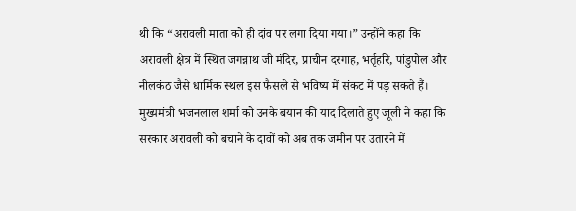थी कि “अरावली माता को ही दांव पर लगा दिया गया।” उन्होंने कहा कि अरावली क्षेत्र में स्थित जगन्नाथ जी मंदिर, प्राचीन दरगाह, भर्तृहरि, पांडुपोल और नीलकंठ जैसे धार्मिक स्थल इस फैसले से भविष्य में संकट में पड़ सकते हैं।
मुख्यमंत्री भजनलाल शर्मा को उनके बयान की याद दिलाते हुए जूली ने कहा कि सरकार अरावली को बचाने के दावों को अब तक जमीन पर उतारने में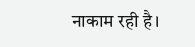नाकाम रही है।